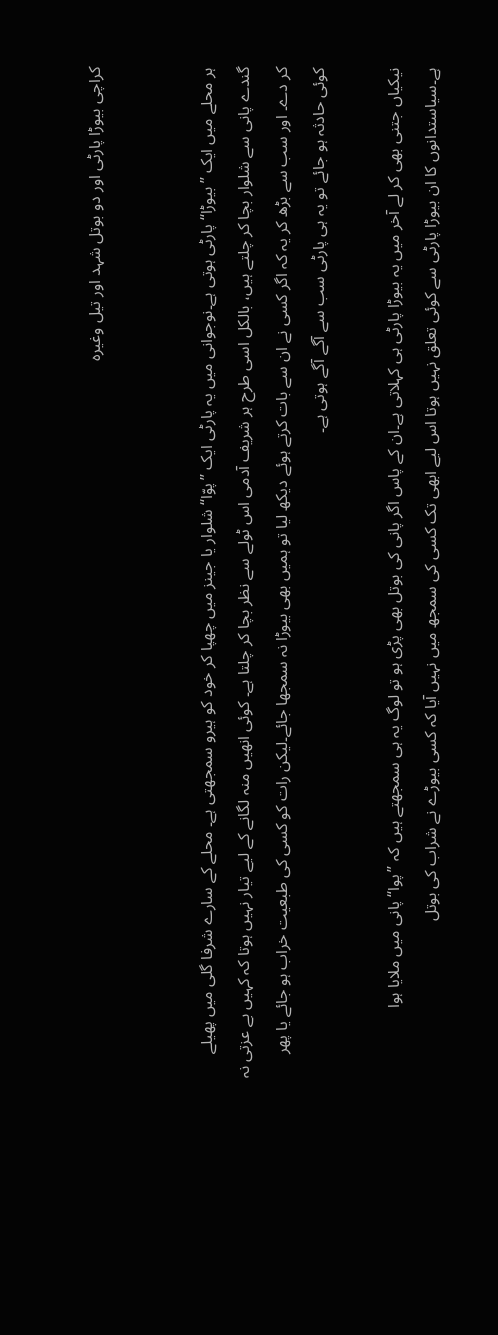کراچی بیوڑا پارٹی اور دو بوتل شہد اور تیل وغیرہ


ہر محلے میں ایک ’’بیوڑا‘‘ پارٹی ہوتی ہے۔نوجوانی میں یہ پارٹی ایک ’’پوّا‘‘ شلوار یا جینز میں چھپا کر خود کو ہیرو سمجھتی ہے۔ محلے کے سارے شرفا گلی میں پھیلے گندے پانی سے شلوار بچا کر چلتے ہیں، بالکل اسی طرح ہر شریف آدمی اس ٹولے سے نظر بچا کر چلتا ہے۔ کوئی انھیں منہ لگانے کے لیے تیار نہیں ہوتا کہ کہیں بے عزتی نہ کر دے۔ اور سب سے بڑھ کر یہ کہ اگر کسی نے ان سے بات کرتے ہوئے دیکھ لیا تو ہمیں بھی بیوڑا نہ سمجھا جائے۔لیکن رات کو کسی کی طبعیت خراب ہو جائے یا پھر کوئی حادثہ ہو جائے تو یہ ہی پارٹی سب سے آگے آگے ہوتی ہے۔

نیکیاں جتنی بھی کر لے آخر میں یہ بیوڑا پارٹی ہی کہلاتی ہے۔ان کے پاس اگر پانی کی بوتل بھی پڑی ہو تو لوگ یہ ہی سمجھتے ہیں کہ ’’پوا‘‘ پانی میں ملایا ہوا ہے۔سیاستدانوں کا ان بیوڑا پارٹی سے کوئی تعلق نہیں ہوتا اس لیے ابھی تک کسی کی سمجھ میں نہیں آیا کہ کسی بیوڑے نے شراب کی بوتل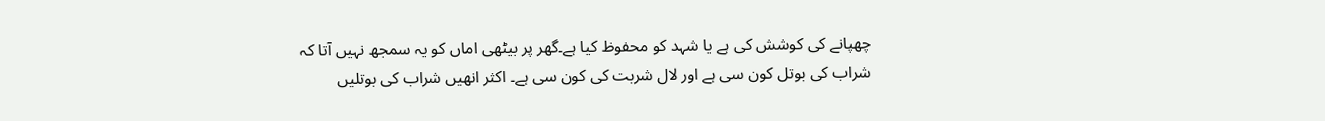چھپانے کی کوشش کی ہے یا شہد کو محفوظ کیا ہے۔گھر پر بیٹھی اماں کو یہ سمجھ نہیں آتا کہ شراب کی بوتل کون سی ہے اور لال شربت کی کون سی ہے۔ اکثر انھیں شراب کی بوتلیں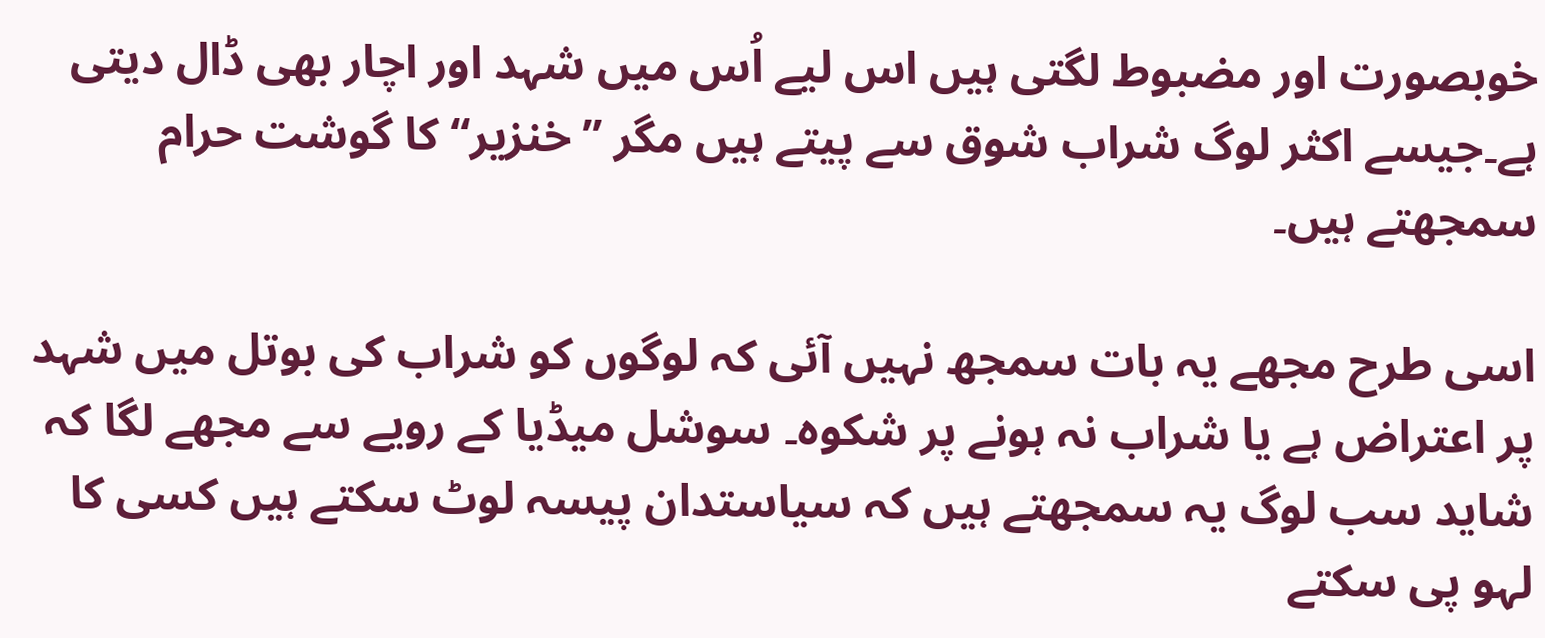خوبصورت اور مضبوط لگتی ہیں اس لیے اُس میں شہد اور اچار بھی ڈال دیتی ہے۔جیسے اکثر لوگ شراب شوق سے پیتے ہیں مگر ’’خنزیر‘‘ کا گوشت حرام سمجھتے ہیں۔

اسی طرح مجھے یہ بات سمجھ نہیں آئی کہ لوگوں کو شراب کی بوتل میں شہد پر اعتراض ہے یا شراب نہ ہونے پر شکوہ۔ سوشل میڈیا کے رویے سے مجھے لگا کہ شاید سب لوگ یہ سمجھتے ہیں کہ سیاستدان پیسہ لوٹ سکتے ہیں کسی کا لہو پی سکتے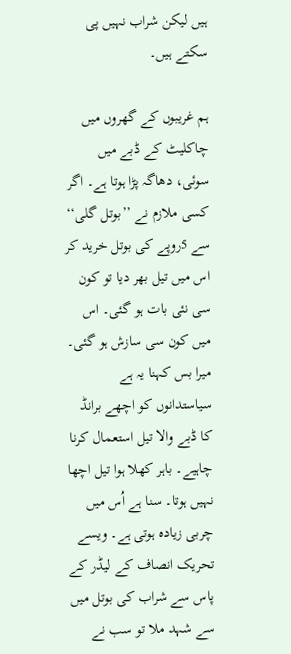ہیں لیکن شراب نہیں پی سکتے ہیں۔

ہم غریبوں کے گھروں میں چاکلیٹ کے ڈبے میں سوئی، دھاگہ پڑا ہوتا ہے۔ اگر کسی ملازم نے ’’بوتل گلی‘‘ سے 5روپے کی بوتل خرید کر اس میں تیل بھر دیا تو کون سی نئی بات ہو گئی۔ اس میں کون سی سازش ہو گئی۔ میرا بس کہنا یہ ہے سیاستدانوں کو اچھے برانڈ کا ڈبے والا تیل استعمال کرنا چاہیے۔ باہر کھلا ہوا تیل اچھا نہیں ہوتا۔ سنا ہے اُس میں چربی زیادہ ہوتی ہے۔ ویسے تحریک انصاف کے لیڈر کے پاس سے شراب کی بوتل میں سے شہد ملا تو سب نے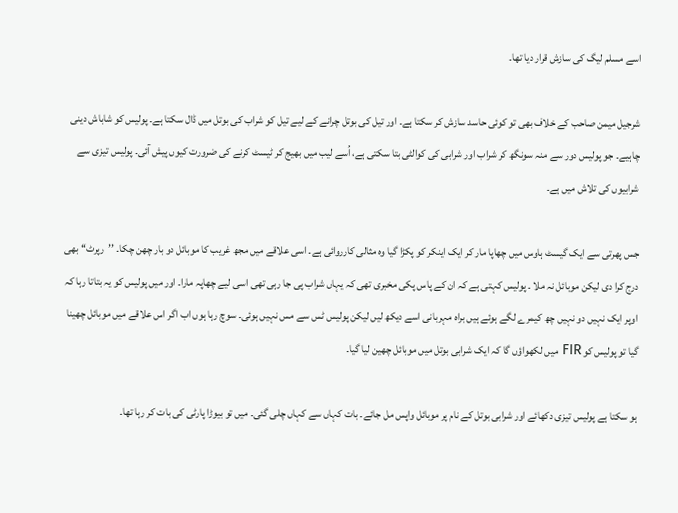اسے مسلم لیگ کی سازش قرار دیا تھا۔

شرجیل میمن صاحب کے خلاف بھی تو کوئی حاسد سازش کر سکتا ہے۔ اور تیل کی بوتل چرانے کے لیے تیل کو شراب کی بوتل میں ڈال سکتا ہے۔ پولیس کو شاباش دینی چاہیے۔ جو پولیس دور سے منہ سونگھ کر شراب اور شرابی کی کوالٹی بتا سکتی ہے، اُسے لیب میں بھیج کر ٹیسٹ کرنے کی ضرورت کیوں پیش آئی۔ پولیس تیزی سے شرابیوں کی تلاش میں ہے۔

جس پھرتی سے ایک گیسٹ ہاوس میں چھاپا مار کر ایک اینکر کو پکڑا گیا وہ مثالی کارروائی ہے۔ اسی علاقے میں مجھ غریب کا موبائل دو بار چھن چکا۔ ’’رپرٹ‘‘ بھی درج کرا دی لیکن موبائل نہ ملا ۔ پولیس کہتی ہے کہ ان کے پاس پکی مخبری تھی کہ یہاں شراب پی جا رہی تھی اسی لیے چھاپہ مارا۔ اور میں پولیس کو یہ بتاتا رہا کہ اوپر ایک نہیں دو نہیں چھ کیمرے لگے ہوئے ہیں براہ مہربانی اسے دیکھ لیں لیکن پولیس ٹس سے مس نہیں ہوئی۔ سوچ رہا ہوں اب اگر اس علاقے میں موبائل چھینا گیا تو پولیس کو FIR میں لکھواؤں گا کہ ایک شرابی بوتل میں موبائل چھین لیا گیا۔

ہو سکتا ہے پولیس تیزی دکھائے اور شرابی بوتل کے نام پر موبائل واپس مل جائے۔ بات کہاں سے کہاں چلی گئی۔ میں تو بیوڑا پارٹی کی بات کر رہا تھا۔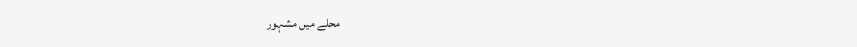محلے میں مشہور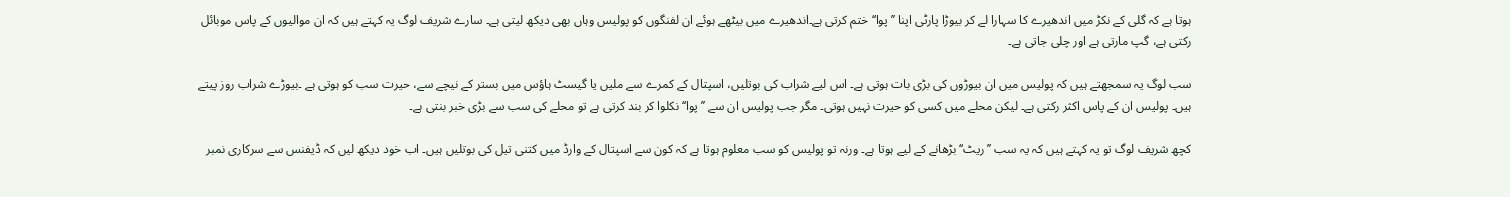ہوتا ہے کہ گلی کے نکڑ میں اندھیرے کا سہارا لے کر بیوڑا پارٹی اپنا ’’پوا‘‘ ختم کرتی ہے۔اندھیرے میں بیٹھے ہوئے ان لفنگوں کو پولیس وہاں بھی دیکھ لیتی ہے۔ سارے شریف لوگ یہ کہتے ہیں کہ ان موالیوں کے پاس موبائل رکتی ہے، گپ مارتی ہے اور چلی جاتی ہے۔

سب لوگ یہ سمجھتے ہیں کہ پولیس میں ان بیوڑوں کی بڑی بات ہوتی ہے۔ اس لیے شراب کی بوتلیں، اسپتال کے کمرے سے ملیں یا گیسٹ ہاؤس میں بستر کے نیچے سے، حیرت سب کو ہوتی ہے ۔بیوڑے شراب روز پیتے ہیں۔ پولیس ان کے پاس اکثر رکتی ہے۔ لیکن محلے میں کسی کو حیرت نہیں ہوتی۔ مگر جب پولیس ان سے ’’پوا‘‘ نکلوا کر بند کرتی ہے تو محلے کی سب سے بڑی خبر بنتی ہے۔

کچھ شریف لوگ تو یہ کہتے ہیں کہ یہ سب ’’ریٹ‘‘ بڑھانے کے لیے ہوتا ہے۔ ورنہ تو پولیس کو سب معلوم ہوتا ہے کہ کون سے اسپتال کے وارڈ میں کتنی تیل کی بوتلیں ہیں۔ اب خود دیکھ لیں کہ ڈیفنس سے سرکاری نمبر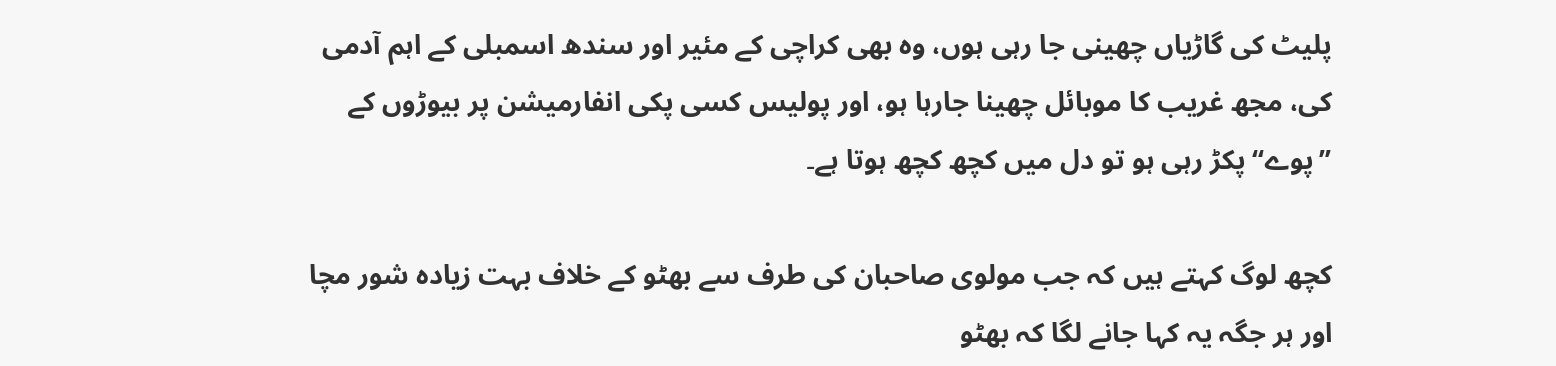پلیٹ کی گاڑیاں چھینی جا رہی ہوں، وہ بھی کراچی کے مئیر اور سندھ اسمبلی کے اہم آدمی کی، مجھ غریب کا موبائل چھینا جارہا ہو، اور پولیس کسی پکی انفارمیشن پر بیوڑوں کے ’’پوے‘‘ پکڑ رہی ہو تو دل میں کچھ کچھ ہوتا ہے۔

کچھ لوگ کہتے ہیں کہ جب مولوی صاحبان کی طرف سے بھٹو کے خلاف بہت زیادہ شور مچا اور ہر جگہ یہ کہا جانے لگا کہ بھٹو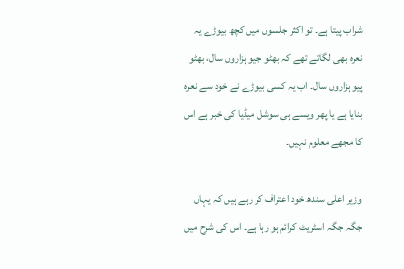شراب پیتا ہے۔ تو اکثر جلسوں میں کچھ بیوڑے یہ نعرہ بھی لگاتے تھے کہ بھٹو جیو ہزاروں سال، بھٹو پیو ہزاروں سال۔ اب یہ کسی بیوڑے نے خود سے نعرہ بنایا ہے یا پھر ویسے ہی سوشل میڈیا کی خبر ہے اس کا مجھے معلوم نہیں۔

وزیر اعلی سندھ خود اعتراف کر رہے ہیں کہ یہاں جگہ جگہ اسٹریٹ کرائم ہو رہا ہے۔ اس کی شرح میں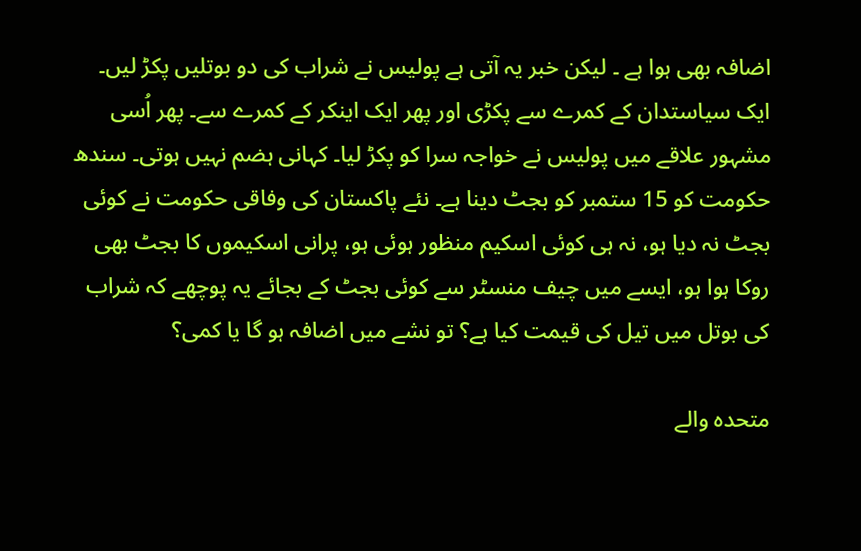اضافہ بھی ہوا ہے ۔ لیکن خبر یہ آتی ہے پولیس نے شراب کی دو بوتلیں پکڑ لیں۔ ایک سیاستدان کے کمرے سے پکڑی اور پھر ایک اینکر کے کمرے سے۔ پھر اُسی مشہور علاقے میں پولیس نے خواجہ سرا کو پکڑ لیا۔ کہانی ہضم نہیں ہوتی۔ سندھ حکومت کو 15 ستمبر کو بجٹ دینا ہے۔ نئے پاکستان کی وفاقی حکومت نے کوئی بجٹ نہ دیا ہو، نہ ہی کوئی اسکیم منظور ہوئی ہو، پرانی اسکیموں کا بجٹ بھی روکا ہوا ہو، ایسے میں چیف منسٹر سے کوئی بجٹ کے بجائے یہ پوچھے کہ شراب کی بوتل میں تیل کی قیمت کیا ہے؟ تو نشے میں اضافہ ہو گا یا کمی؟

متحدہ والے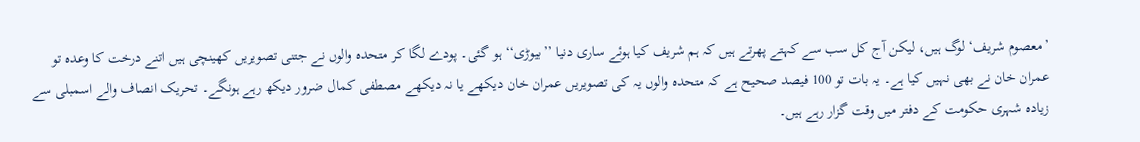’معصوم شریف‘ لوگ ہیں، لیکن آج کل سب سے کہتے پھرتے ہیں کہ ہم شریف کیا ہوئے ساری دنیا ’’بیوڑی‘‘ ہو گئی۔ پودے لگا کر متحدہ والوں نے جتنی تصویریں کھینچی ہیں اتنے درخت کا وعدہ تو عمران خان نے بھی نہیں کیا ہے۔ یہ بات تو 100 فیصد صحیح ہے کہ متحدہ والوں یہ کی تصویریں عمران خان دیکھے یا نہ دیکھے مصطفی کمال ضرور دیکھ رہے ہونگے۔ تحریک انصاف والے اسمبلی سے زیادہ شہری حکومت کے دفتر میں وقت گزار رہے ہیں۔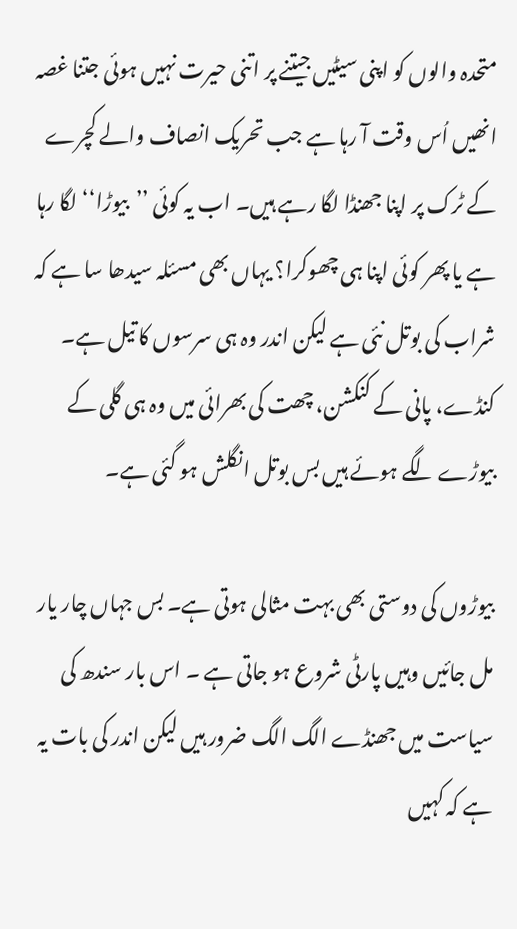متحدہ والوں کو اپنی سیٹیں جیتنے پر اتنی حیرت نہیں ہوئی جتنا غصہ انھیں اُس وقت آ رہا ہے جب تحریک انصاف والے کچرے کے ٹرک پر اپنا جھنڈا لگا رہے ہیں۔ اب یہ کوئی ’’بیوڑا‘‘ لگا رہا ہے یا پھر کوئی اپنا ہی چھوکرا؟ یہاں بھی مسئلہ سیدھا سا ہے کہ شراب کی بوتل نئی ہے لیکن اندر وہ ہی سرسوں کا تیل ہے۔ کنڈے، پانی کے کنکشن، چھت کی بھرائی میں وہ ہی گلی کے بیوڑے لگے ہوئے ہیں بس بوتل انگلش ہو گئی ہے۔

بیوڑوں کی دوستی بھی بہت مثالی ہوتی ہے۔ بس جہاں چار یار مل جائیں وہیں پارٹی شروع ہو جاتی ہے ۔ اس بار سندھ کی سیاست میں جھنڈے الگ الگ ضرور ہیں لیکن اندر کی بات یہ ہے کہ کہیں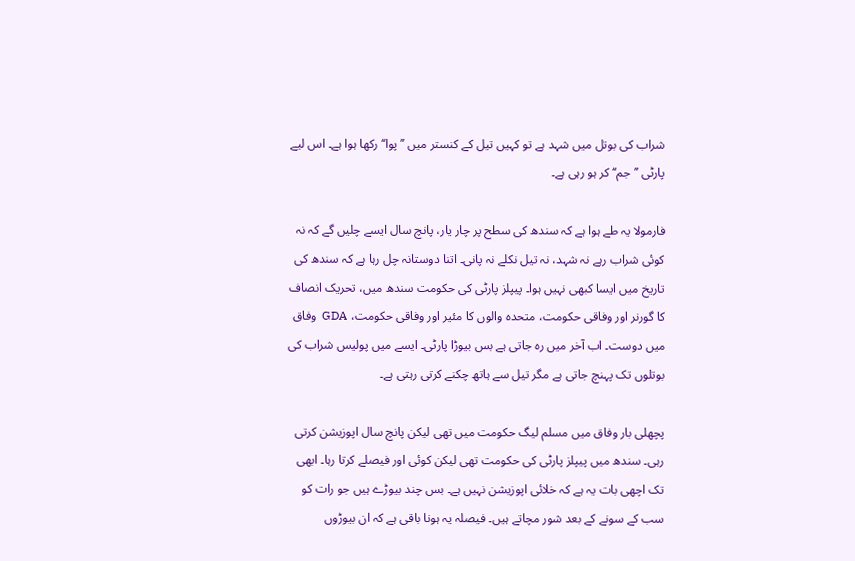شراب کی بوتل میں شہد ہے تو کہیں تیل کے کنستر میں ’’پوا‘‘ رکھا ہوا ہے۔ اس لیے پارٹی ’’جم‘‘ کر ہو رہی ہے۔

فارمولا یہ طے ہوا ہے کہ سندھ کی سطح پر چار یار، پانچ سال ایسے چلیں گے کہ نہ کوئی شراب رہے نہ شہد، نہ تیل نکلے نہ پانی۔ اتنا دوستانہ چل رہا ہے کہ سندھ کی تاریخ میں ایسا کبھی نہیں ہوا۔ پیپلز پارٹی کی حکومت سندھ میں، تحریک انصاف کا گورنر اور وفاقی حکومت، متحدہ والوں کا مئیر اور وفاقی حکومت، GDA  وفاق میں دوست۔ اب آخر میں رہ جاتی ہے بس بیوڑا پارٹی۔ ایسے میں پولیس شراب کی بوتلوں تک پہنچ جاتی ہے مگر تیل سے ہاتھ چکنے کرتی رہتی ہے۔

پچھلی بار وفاق میں مسلم لیگ حکومت میں تھی لیکن پانچ سال اپوزیشن کرتی رہی۔ سندھ میں پیپلز پارٹی کی حکومت تھی لیکن کوئی اور فیصلے کرتا رہا۔ ابھی تک اچھی بات یہ ہے کہ خلائی اپوزیشن نہیں ہے۔ بس چند بیوڑے ہیں جو رات کو سب کے سونے کے بعد شور مچاتے ہیں۔ فیصلہ یہ ہونا باقی ہے کہ ان بیوڑوں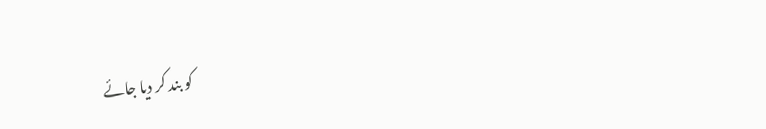کو بند کر دیا جائے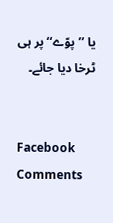یا ’’پوّے‘‘ پر ہی ٹرخا دیا جائے۔


Facebook Comments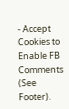- Accept Cookies to Enable FB Comments (See Footer).